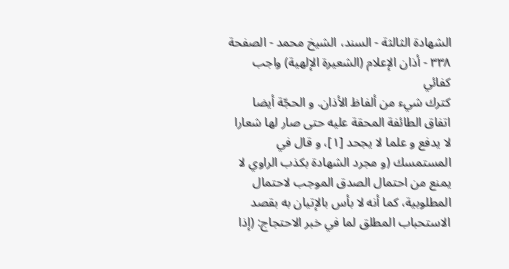الشهادة الثالثة - السند، الشيخ محمد - الصفحة ٣٣٨ - أذان الإعلام (الشعيرة الإلهية) واجب كفائي
كترك شيء من ألفاظ الأذان. و الحجّة أيضا اتفاق الطائفة المحقة عليه حتى صار لها شعارا لا يدفع و علما لا يجحد [١]، و قال في المستمسك (و مجرد الشهادة بكذب الراوي لا يمنع من احتمال الصدق الموجب لاحتمال المطلوبية، كما أنه لا بأس بالإتيان به بقصد الاستحباب المطلق لما في خبر الاحتجاج: (إذا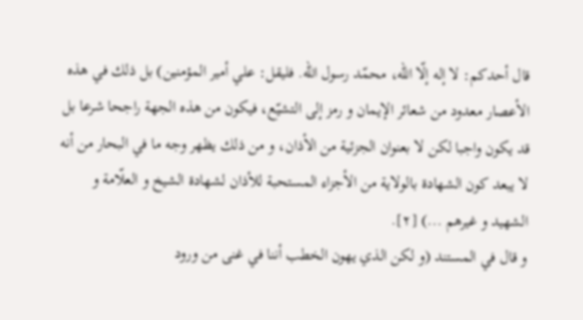قال أحدكم: لا إله إلّا اللّه، محمّد رسول اللّه. فليقل: علي أمير المؤمنين) بل ذلك في هذه الأعصار معدود من شعائر الإيمان و رمز إلى التشيّع، فيكون من هذه الجهة راجحا شرعا بل قد يكون واجبا لكن لا بعنوان الجزئية من الأذان، و من ذلك يظهر وجه ما في البحار من أنه لا يبعد كون الشهادة بالولاية من الأجزاء المستحبة للأذان لشهادة الشيخ و العلّامة و الشهيد و غيرهم ...) [٢].
و قال في المستند (و لكن الذي يهون الخطب أننا في غنى من ورود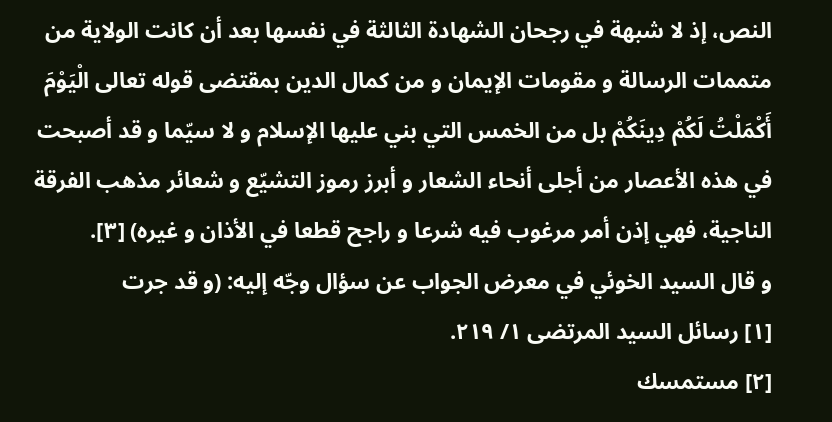النص، إذ لا شبهة في رجحان الشهادة الثالثة في نفسها بعد أن كانت الولاية من متممات الرسالة و مقومات الإيمان و من كمال الدين بمقتضى قوله تعالى الْيَوْمَ أَكْمَلْتُ لَكُمْ دِينَكُمْ بل من الخمس التي بني عليها الإسلام و لا سيّما و قد أصبحت في هذه الأعصار من أجلى أنحاء الشعار و أبرز رموز التشيّع و شعائر مذهب الفرقة الناجية، فهي إذن أمر مرغوب فيه شرعا و راجح قطعا في الأذان و غيره) [٣].
و قال السيد الخوئي في معرض الجواب عن سؤال وجّه إليه: (و قد جرت
[١] رسائل السيد المرتضى ١/ ٢١٩.
[٢] مستمسك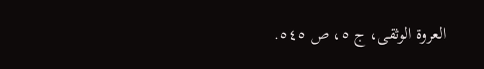العروة الوثقى، ج ٥، ص ٥٤٥.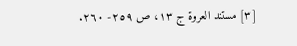[٣] مستند العروة ج ١٣، ص ٢٥٩- ٢٦٠.